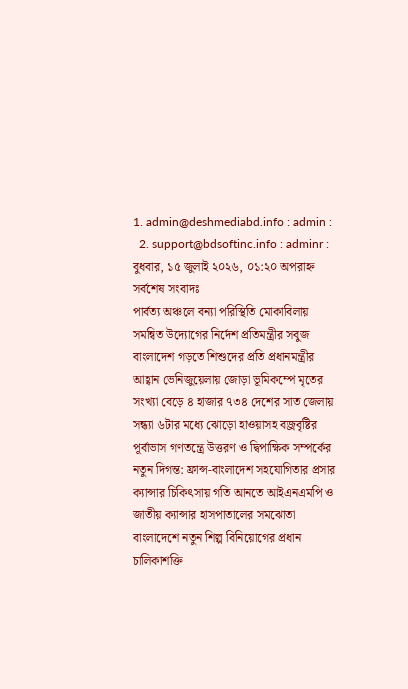1. admin@deshmediabd.info : admin :
  2. support@bdsoftinc.info : adminr :
বুধবার, ১৫ জুলাই ২০২৬, ০১:২০ অপরাহ্ন
সর্বশেষ সংবাদঃ
পার্বত্য অঞ্চলে বন্যা পরিস্থিতি মোকাবিলায় সমন্বিত উদ্যোগের নির্দেশ প্রতিমন্ত্রীর সবুজ বাংলাদেশ গড়তে শিশুদের প্রতি প্রধানমন্ত্রীর আহ্বান ভেনিজুয়েলায় জোড়া ভূমিকম্পে মৃতের সংখ্যা বেড়ে ৪ হাজার ৭৩৪ দেশের সাত জেলায় সন্ধ্যা ৬টার মধ্যে ঝোড়ো হাওয়াসহ বজ্রবৃষ্টির পূর্বাভাস গণতন্ত্রে উত্তরণ ও দ্বিপাক্ষিক সম্পর্কের নতুন দিগন্ত: ফ্রান্স-বাংলাদেশ সহযোগিতার প্রসার ক্যান্সার চিকিৎসায় গতি আনতে আইএনএমপি ও জাতীয় ক্যান্সার হাসপাতালের সমঝোতা বাংলাদেশে নতুন শিল্প বিনিয়োগের প্রধান চালিকাশক্তি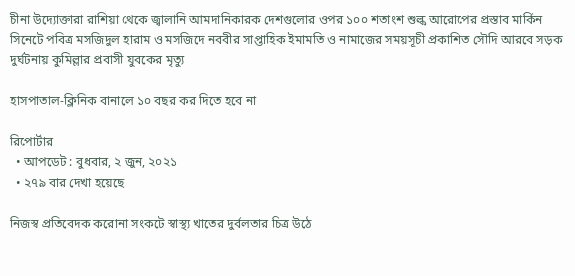চীনা উদ্যোক্তারা রাশিয়া থেকে জ্বালানি আমদানিকারক দেশগুলোর ওপর ১০০ শতাংশ শুল্ক আরোপের প্রস্তাব মার্কিন সিনেটে পবিত্র মসজিদুল হারাম ও মসজিদে নববীর সাপ্তাহিক ইমামতি ও নামাজের সময়সূচী প্রকাশিত সৌদি আরবে সড়ক দুর্ঘটনায় কুমিল্লার প্রবাসী যুবকের মৃত্যু

হাসপাতাল-ক্লিনিক বানালে ১০ বছর কর দিতে হবে না

রিপোর্টার
  • আপডেট : বুধবার, ২ জুন, ২০২১
  • ২৭৯ বার দেখা হয়েছে

নিজস্ব প্রতিবেদক করোনা সংকটে স্বাস্থ্য খাতের দুর্বলতার চিত্র উঠে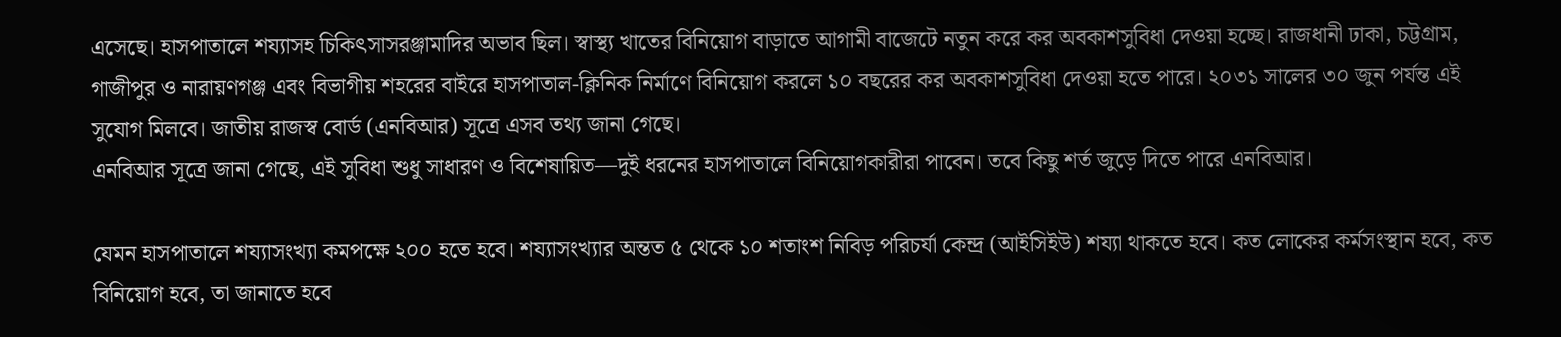এসেছে। হাসপাতালে শয্যাসহ চিকিৎসাসরঞ্জামাদির অভাব ছিল। স্বাস্থ্য খাতের বিনিয়োগ বাড়াতে আগামী বাজেটে নতুন করে কর অবকাশসুবিধা দেওয়া হচ্ছে। রাজধানী ঢাকা, চট্টগ্রাম, গাজীপুর ও নারায়ণগঞ্জ এবং বিভাগীয় শহরের বাইরে হাসপাতাল-ক্লিনিক নির্মাণে বিনিয়োগ করলে ১০ বছরের কর অবকাশসুবিধা দেওয়া হতে পারে। ২০৩১ সালের ৩০ জুন পর্যন্ত এই সুযোগ মিলবে। জাতীয় রাজস্ব বোর্ড (এনবিআর) সূত্রে এসব তথ্য জানা গেছে।
এনবিআর সূত্রে জানা গেছে, এই সুবিধা শুধু সাধারণ ও বিশেষায়িত—দুই ধরনের হাসপাতালে বিনিয়োগকারীরা পাবেন। তবে কিছু শর্ত জুড়ে দিতে পারে এনবিআর।

যেমন হাসপাতালে শয্যাসংখ্যা কমপক্ষে ২০০ হতে হবে। শয্যাসংখ্যার অন্তত ৫ থেকে ১০ শতাংশ নিবিড় পরিচর্যা কেন্দ্র (আইসিইউ) শয্যা থাকতে হবে। কত লোকের কর্মসংস্থান হবে, কত বিনিয়োগ হবে, তা জানাতে হবে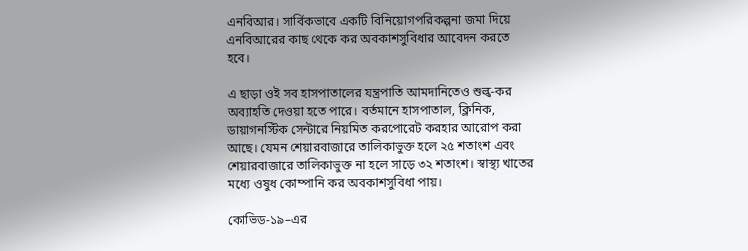এনবিআর। সার্বিকভাবে একটি বিনিয়োগপরিকল্পনা জমা দিয়ে এনবিআরের কাছ থেকে কর অবকাশসুবিধার আবেদন করতে হবে।

এ ছাড়া ওই সব হাসপাতালের যন্ত্রপাতি আমদানিতেও শুল্ক-কর অব্যাহতি দেওয়া হতে পারে। বর্তমানে হাসপাতাল, ক্লিনিক, ডায়াগনস্টিক সেন্টারে নিয়মিত করপোরেট করহার আরোপ করা আছে। যেমন শেয়ারবাজারে তালিকাভুক্ত হলে ২৫ শতাংশ এবং শেয়ারবাজারে তালিকাভুক্ত না হলে সাড়ে ৩২ শতাংশ। স্বাস্থ্য খাতের মধ্যে ওষুধ কোম্পানি কর অবকাশসুবিধা পায়।

কোভিড-১৯–এর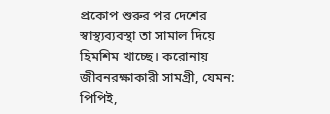প্রকোপ শুরুর পর দেশের স্বাস্থ্যব্যবস্থা তা সামাল দিয়ে হিমশিম খাচ্ছে। করোনায় জীবনরক্ষাকারী সামগ্রী, যেমন: পিপিই,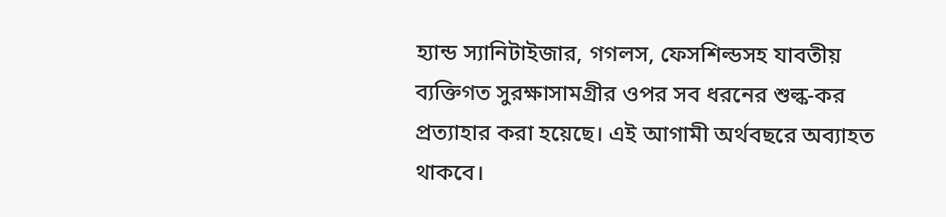হ্যান্ড স্যানিটাইজার, গগলস, ফেসশিল্ডসহ যাবতীয় ব্যক্তিগত সুরক্ষাসামগ্রীর ওপর সব ধরনের শুল্ক-কর প্রত্যাহার করা হয়েছে। এই আগামী অর্থবছরে অব্যাহত থাকবে।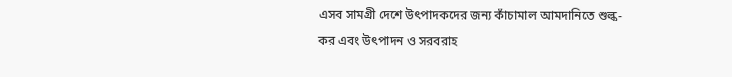এসব সামগ্রী দেশে উৎপাদকদের জন্য কাঁচামাল আমদানিতে শুল্ক-কর এবং উৎপাদন ও সরবরাহ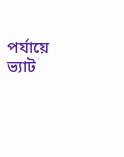পর্যায়ে ভ্যাট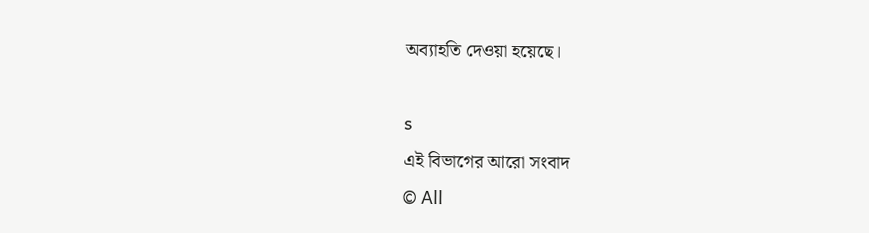অব্যাহতি দেওয়া হয়েছে।

s
এই বিভাগের আরো সংবাদ
© All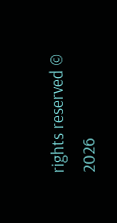rights reserved © 2026